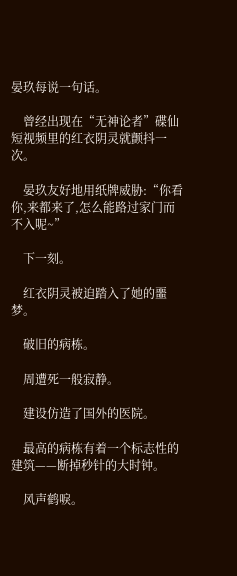晏玖每说一句话。

    曾经出现在“无神论者”碟仙短视频里的红衣阴灵就颤抖一次。

    晏玖友好地用纸牌威胁:“你看你,来都来了,怎么能路过家门而不入呢~”

    下一刻。

    红衣阴灵被迫踏入了她的噩梦。

    破旧的病栋。

    周遭死一般寂静。

    建设仿造了国外的医院。

    最高的病栋有着一个标志性的建筑——断掉秒针的大时钟。

    风声鹤唳。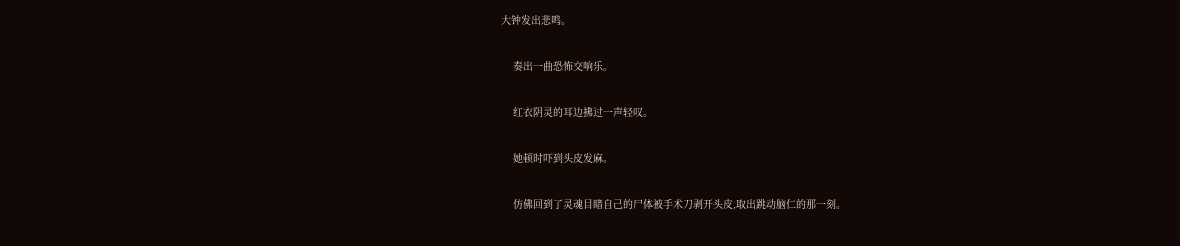大钟发出悲鸣。

    奏出一曲恐怖交响乐。

    红衣阴灵的耳边拂过一声轻叹。

    她顿时吓到头皮发麻。

    仿佛回到了灵魂目睹自己的尸体被手术刀剥开头皮,取出跳动脑仁的那一刻。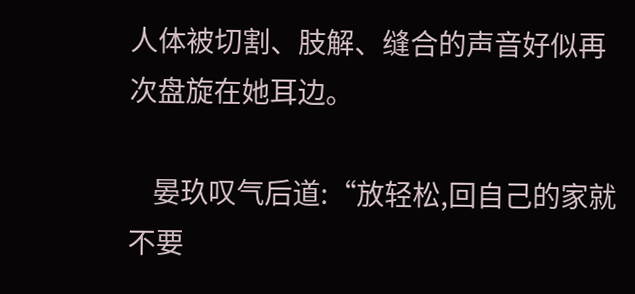人体被切割、肢解、缝合的声音好似再次盘旋在她耳边。

    晏玖叹气后道:“放轻松,回自己的家就不要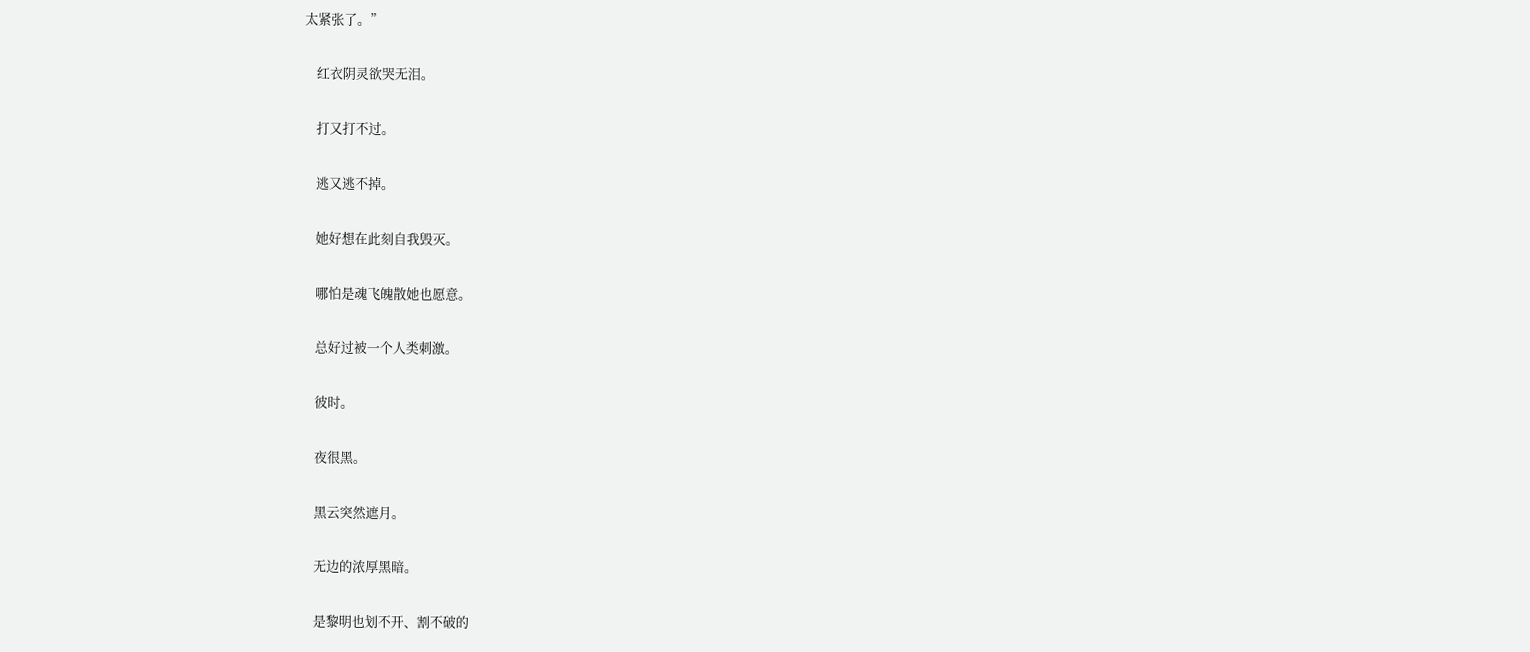太紧张了。”

    红衣阴灵欲哭无泪。

    打又打不过。

    逃又逃不掉。

    她好想在此刻自我毁灭。

    哪怕是魂飞魄散她也愿意。

    总好过被一个人类刺激。

    彼时。

    夜很黑。

    黑云突然遮月。

    无边的浓厚黑暗。

    是黎明也划不开、割不破的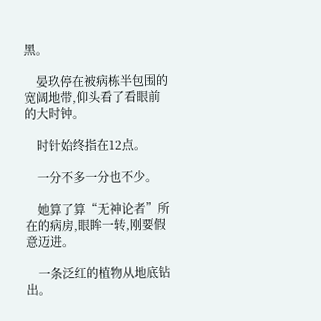黑。

    晏玖停在被病栋半包围的宽阔地带,仰头看了看眼前的大时钟。

    时针始终指在12点。

    一分不多一分也不少。

    她算了算“无神论者”所在的病房,眼眸一转,刚要假意迈进。

    一条泛红的植物从地底钻出。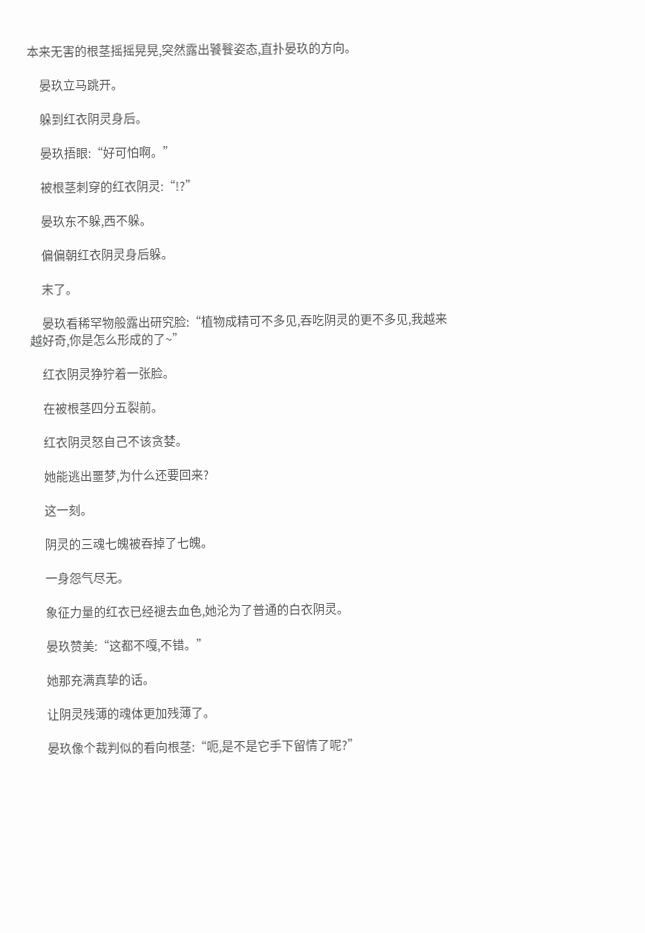本来无害的根茎摇摇晃晃,突然露出饕餮姿态,直扑晏玖的方向。

    晏玖立马跳开。

    躲到红衣阴灵身后。

    晏玖捂眼:“好可怕啊。”

    被根茎刺穿的红衣阴灵:“!?”

    晏玖东不躲,西不躲。

    偏偏朝红衣阴灵身后躲。

    末了。

    晏玖看稀罕物般露出研究脸:“植物成精可不多见,吞吃阴灵的更不多见,我越来越好奇,你是怎么形成的了~”

    红衣阴灵狰狞着一张脸。

    在被根茎四分五裂前。

    红衣阴灵怒自己不该贪婪。

    她能逃出噩梦,为什么还要回来?

    这一刻。

    阴灵的三魂七魄被吞掉了七魄。

    一身怨气尽无。

    象征力量的红衣已经褪去血色,她沦为了普通的白衣阴灵。

    晏玖赞美:“这都不嘎,不错。”

    她那充满真挚的话。

    让阴灵残薄的魂体更加残薄了。

    晏玖像个裁判似的看向根茎:“呃,是不是它手下留情了呢?”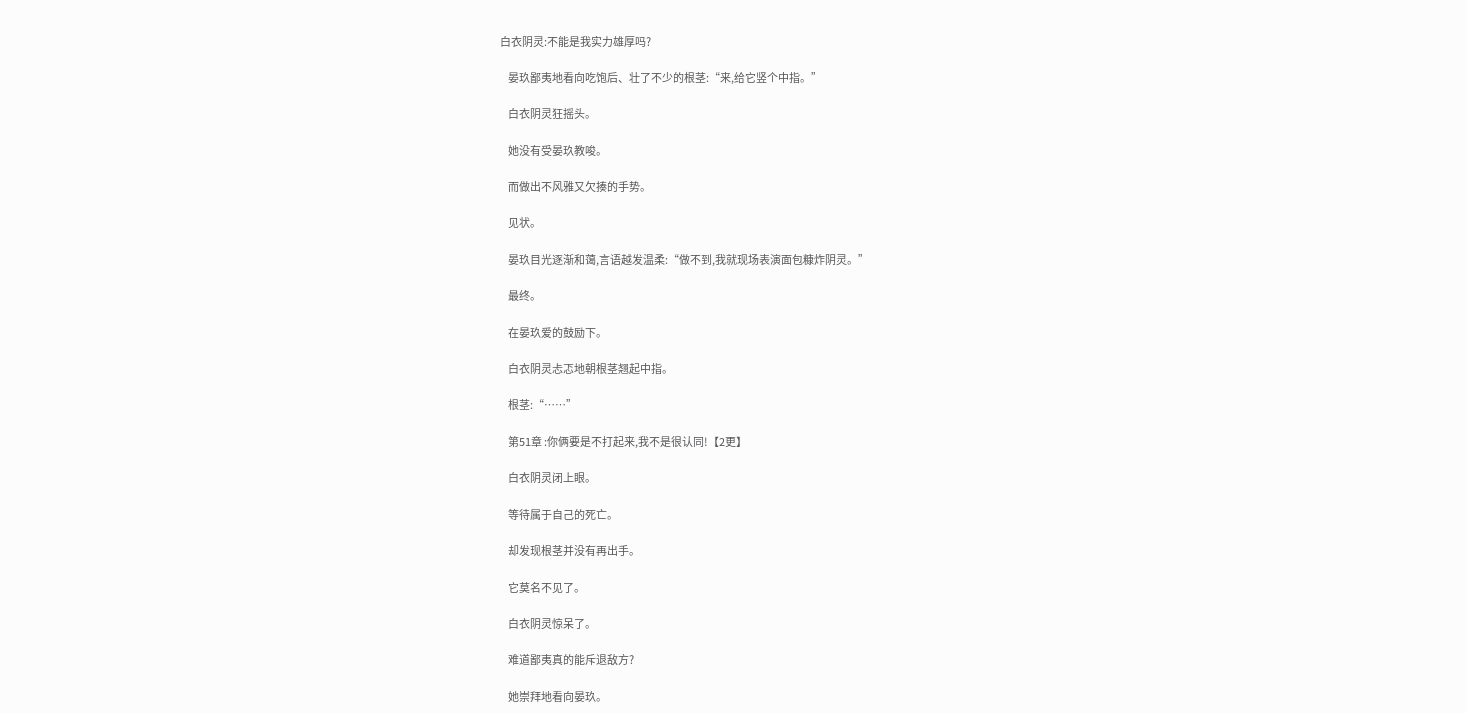白衣阴灵:不能是我实力雄厚吗?

    晏玖鄙夷地看向吃饱后、壮了不少的根茎:“来,给它竖个中指。”

    白衣阴灵狂摇头。

    她没有受晏玖教唆。

    而做出不风雅又欠揍的手势。

    见状。

    晏玖目光逐渐和蔼,言语越发温柔:“做不到,我就现场表演面包糠炸阴灵。”

    最终。

    在晏玖爱的鼓励下。

    白衣阴灵忐忑地朝根茎翘起中指。

    根茎:“……”

    第51章 :你俩要是不打起来,我不是很认同!【2更】

    白衣阴灵闭上眼。

    等待属于自己的死亡。

    却发现根茎并没有再出手。

    它莫名不见了。

    白衣阴灵惊呆了。

    难道鄙夷真的能斥退敌方?

    她崇拜地看向晏玖。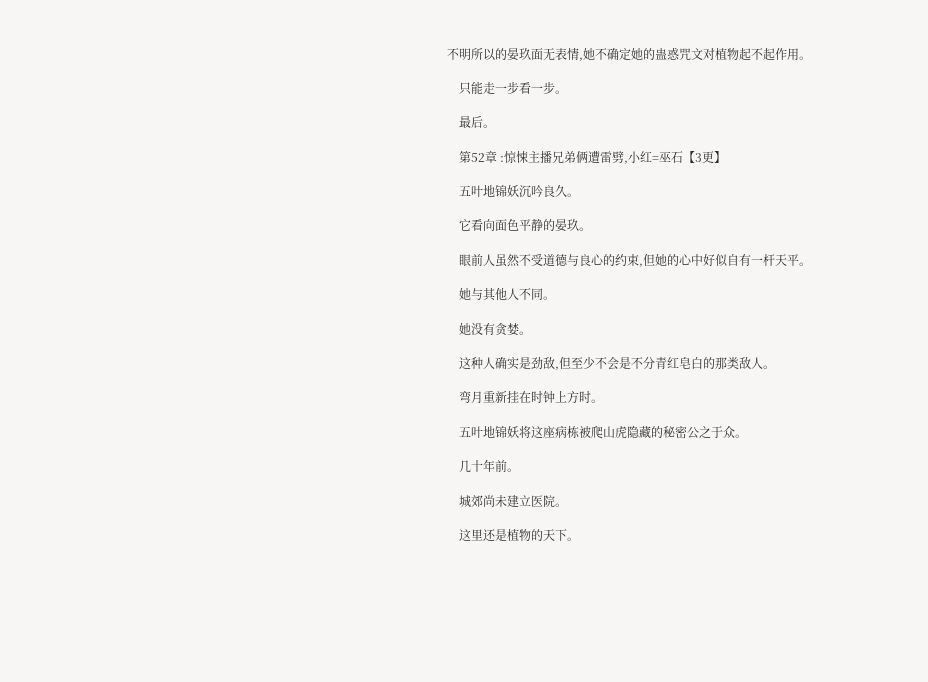不明所以的晏玖面无表情,她不确定她的蛊惑咒文对植物起不起作用。

    只能走一步看一步。

    最后。

    第52章 :惊悚主播兄弟俩遭雷劈,小红=巫石【3更】

    五叶地锦妖沉吟良久。

    它看向面色平静的晏玖。

    眼前人虽然不受道德与良心的约束,但她的心中好似自有一杆天平。

    她与其他人不同。

    她没有贪婪。

    这种人确实是劲敌,但至少不会是不分青红皂白的那类敌人。

    弯月重新挂在时钟上方时。

    五叶地锦妖将这座病栋被爬山虎隐藏的秘密公之于众。

    几十年前。

    城郊尚未建立医院。

    这里还是植物的天下。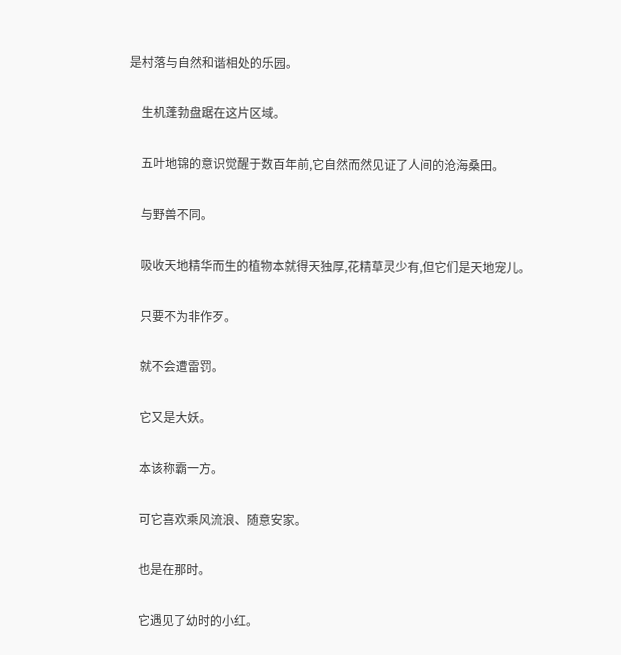是村落与自然和谐相处的乐园。

    生机蓬勃盘踞在这片区域。

    五叶地锦的意识觉醒于数百年前,它自然而然见证了人间的沧海桑田。

    与野兽不同。

    吸收天地精华而生的植物本就得天独厚,花精草灵少有,但它们是天地宠儿。

    只要不为非作歹。

    就不会遭雷罚。

    它又是大妖。

    本该称霸一方。

    可它喜欢乘风流浪、随意安家。

    也是在那时。

    它遇见了幼时的小红。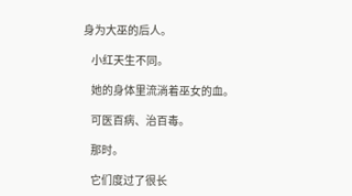身为大巫的后人。

    小红天生不同。

    她的身体里流淌着巫女的血。

    可医百病、治百毒。

    那时。

    它们度过了很长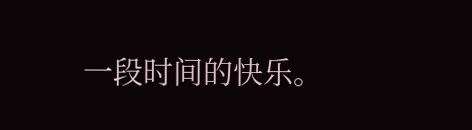一段时间的快乐。